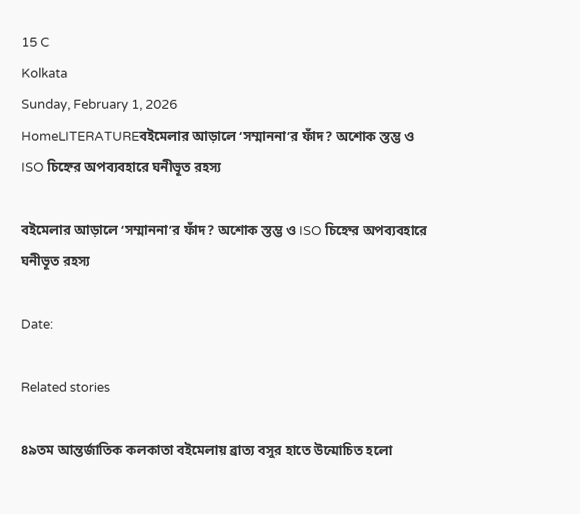15 C
Kolkata
Sunday, February 1, 2026
HomeLITERATUREবইমেলার আড়ালে ‘সম্মাননা’র ফাঁদ? অশোক স্তম্ভ ও ISO চিহ্নের অপব্যবহারে ঘনীভূত রহস্য

বইমেলার আড়ালে ‘সম্মাননা’র ফাঁদ? অশোক স্তম্ভ ও ISO চিহ্নের অপব্যবহারে ঘনীভূত রহস্য

Date:

Related stories

৪৯তম আন্তর্জাতিক কলকাতা বইমেলায় ব্রাত্য বসুর হাতে উন্মোচিত হলো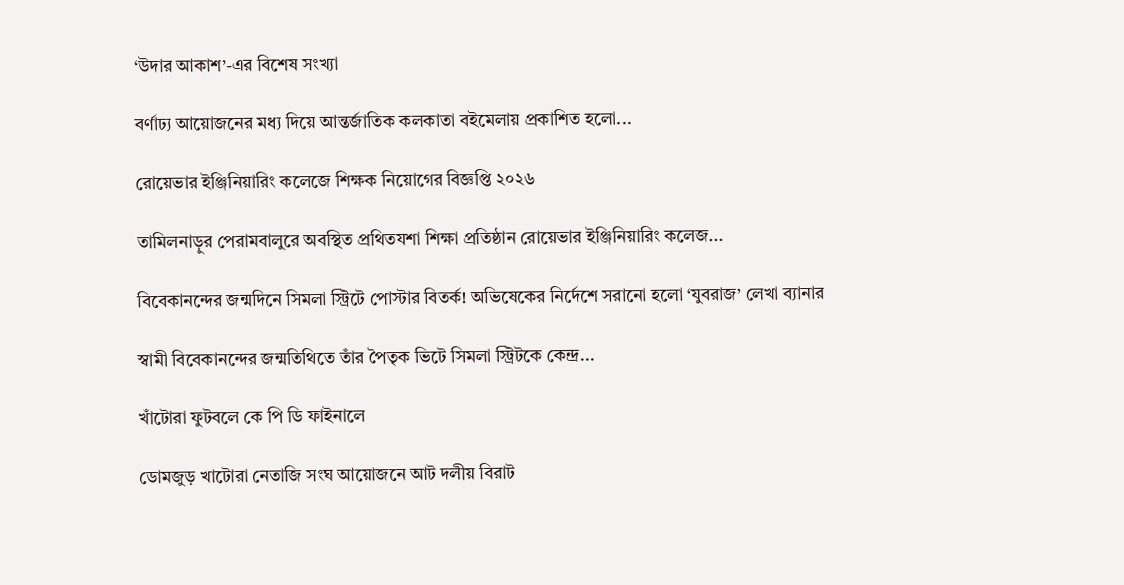‘উদার আকাশ’-এর বিশেষ সংখ্যা

বর্ণাঢ্য আয়োজনের মধ্য দিয়ে আন্তর্জাতিক কলকাতা বইমেলায় প্রকাশিত হলো...

রোয়েভার ইঞ্জিনিয়ারিং কলেজে শিক্ষক নিয়োগের বিজ্ঞপ্তি ২০২৬

তামিলনাড়ুর পেরামবালুরে অবস্থিত প্রথিতযশা শিক্ষা প্রতিষ্ঠান রোয়েভার ইঞ্জিনিয়ারিং কলেজ...

বিবেকানন্দের জন্মদিনে সিমলা স্ট্রিটে পোস্টার বিতর্ক! অভিষেকের নির্দেশে সরানো হলো ‘যুবরাজ’ লেখা ব্যানার

স্বামী বিবেকানন্দের জন্মতিথিতে তাঁর পৈতৃক ভিটে সিমলা স্ট্রিটকে কেন্দ্র...

খাঁটোরা ফুটবলে কে পি ডি ফাইনালে

ডোমজুড় খাটোরা নেতাজি সংঘ আয়োজনে আট দলীয় বিরাট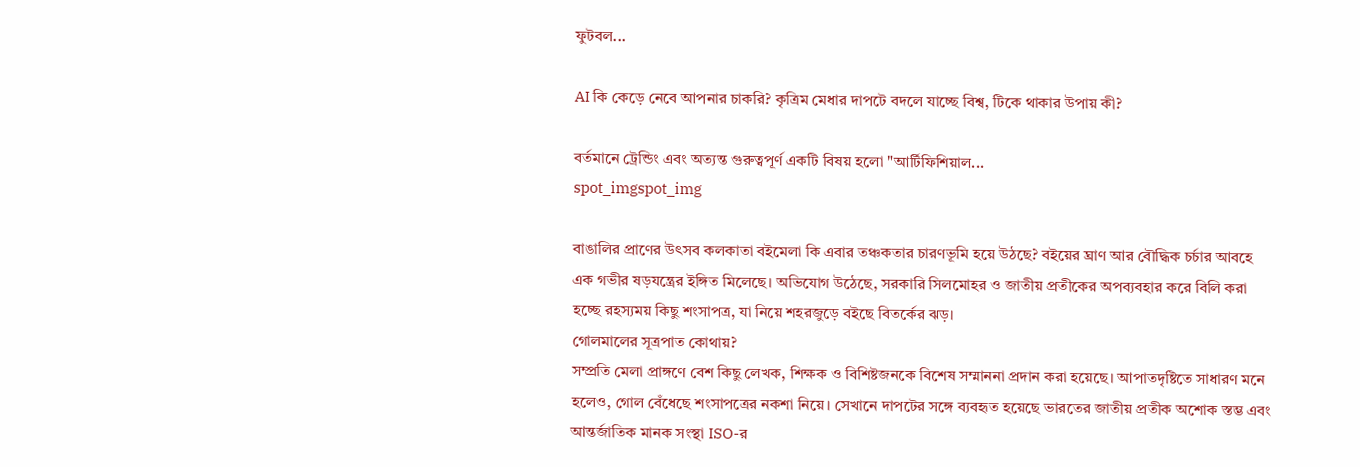ফুটবল...

AI কি কেড়ে নেবে আপনার চাকরি? কৃত্রিম মেধার দাপটে বদলে যাচ্ছে বিশ্ব, টিকে থাকার উপায় কী?

বর্তমানে ট্রেন্ডিং এবং অত্যন্ত গুরুত্বপূর্ণ একটি বিষয় হলো "আর্টিফিশিয়াল...
spot_imgspot_img

বাঙালির প্রাণের উৎসব কলকাতা বইমেলা কি এবার তঞ্চকতার চারণভূমি হয়ে উঠছে? বইয়ের ঘ্রাণ আর বৌদ্ধিক চর্চার আবহে এক গভীর ষড়যন্ত্রের ইঙ্গিত মিলেছে। অভিযোগ উঠেছে, সরকারি সিলমোহর ও জাতীয় প্রতীকের অপব্যবহার করে বিলি করা হচ্ছে রহস্যময় কিছু শংসাপত্র, যা নিয়ে শহরজুড়ে বইছে বিতর্কের ঝড়।
গোলমালের সূত্রপাত কোথায়?
সম্প্রতি মেলা প্রাঙ্গণে বেশ কিছু লেখক, শিক্ষক ও বিশিষ্টজনকে বিশেষ সম্মাননা প্রদান করা হয়েছে। আপাতদৃষ্টিতে সাধারণ মনে হলেও, গোল বেঁধেছে শংসাপত্রের নকশা নিয়ে। সেখানে দাপটের সঙ্গে ব্যবহৃত হয়েছে ভারতের জাতীয় প্রতীক অশোক স্তম্ভ এবং আন্তর্জাতিক মানক সংস্থা ISO-র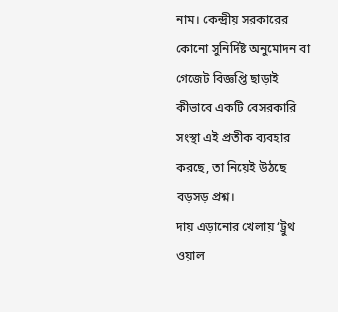নাম। কেন্দ্রীয় সরকারের কোনো সুনির্দিষ্ট অনুমোদন বা গেজেট বিজ্ঞপ্তি ছাড়াই কীভাবে একটি বেসরকারি সংস্থা এই প্রতীক ব্যবহার করছে, তা নিয়েই উঠছে বড়সড় প্রশ্ন।
দায় এড়ানোর খেলায় ‘ট্রুথ ওয়াল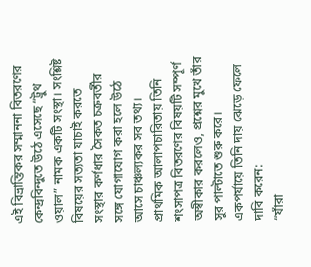এই বিভ্রান্তিকর সম্মাননা বিতরণের কেন্দ্রবিন্দুতে উঠে এসেছে “ট্রুথ ওয়াল” নামক একটি সংস্থা। সংশ্লিষ্ট বিষয়ের সত্যতা যাচাই করতে সংস্থার কর্ণধার সৈকত চক্রবর্তীর সঙ্গে যোগাযোগ করা হলে উঠে আসে চাঞ্চল্যকর সব তথ্য। প্রাথমিক আলাপচারিতায় তিনি শংসাপত্র বিতরণের বিষয়টি সম্পূর্ণ অস্বীকার করলেও, প্রশ্নের মুখে তাঁর সুর পাল্টাতে শুরু করে।
একপর্যায়ে তিনি দায় ঝেড়ে ফেলে দাবি করেন:
“যাঁরা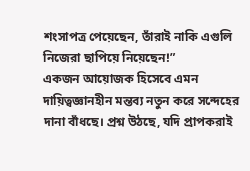শংসাপত্র পেয়েছেন, তাঁরাই নাকি এগুলি নিজেরা ছাপিয়ে নিয়েছেন!”
একজন আয়োজক হিসেবে এমন দায়িত্বজ্ঞানহীন মন্তব্য নতুন করে সন্দেহের দানা বাঁধছে। প্রশ্ন উঠছে, যদি প্রাপকরাই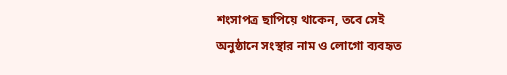শংসাপত্র ছাপিয়ে থাকেন, তবে সেই অনুষ্ঠানে সংস্থার নাম ও লোগো ব্যবহৃত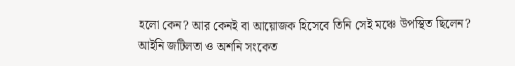হলো কেন? আর কেনই বা আয়োজক হিসেবে তিনি সেই মঞ্চে উপস্থিত ছিলেন?
আইনি জটিলতা ও অশনি সংকেত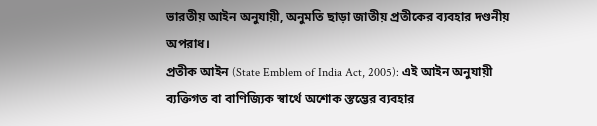ভারতীয় আইন অনুযায়ী, অনুমতি ছাড়া জাতীয় প্রতীকের ব্যবহার দণ্ডনীয় অপরাধ।
প্রতীক আইন (State Emblem of India Act, 2005): এই আইন অনুযায়ী ব্যক্তিগত বা বাণিজ্যিক স্বার্থে অশোক স্তম্ভের ব্যবহার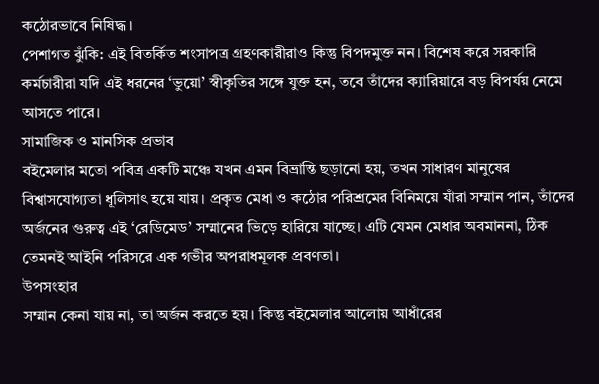কঠোরভাবে নিষিদ্ধ।
পেশাগত ঝুঁকি: এই বিতর্কিত শংসাপত্র গ্রহণকারীরাও কিন্তু বিপদমুক্ত নন। বিশেষ করে সরকারি কর্মচারীরা যদি এই ধরনের ‘ভুয়ো’ স্বীকৃতির সঙ্গে যুক্ত হন, তবে তাঁদের ক্যারিয়ারে বড় বিপর্যয় নেমে আসতে পারে।
সামাজিক ও মানসিক প্রভাব
বইমেলার মতো পবিত্র একটি মঞ্চে যখন এমন বিভ্রান্তি ছড়ানো হয়, তখন সাধারণ মানুষের বিশ্বাসযোগ্যতা ধূলিসাৎ হয়ে যায়। প্রকৃত মেধা ও কঠোর পরিশ্রমের বিনিময়ে যাঁরা সম্মান পান, তাঁদের অর্জনের গুরুত্ব এই ‘রেডিমেড’ সম্মানের ভিড়ে হারিয়ে যাচ্ছে। এটি যেমন মেধার অবমাননা, ঠিক তেমনই আইনি পরিসরে এক গভীর অপরাধমূলক প্রবণতা।
উপসংহার
সম্মান কেনা যায় না, তা অর্জন করতে হয়। কিন্তু বইমেলার আলোয় আধাঁরের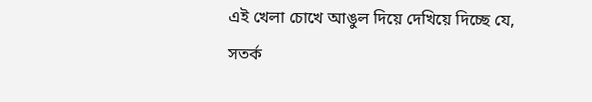এই খেলা চোখে আঙুল দিয়ে দেখিয়ে দিচ্ছে যে, সতর্ক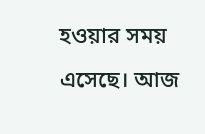হওয়ার সময় এসেছে। আজ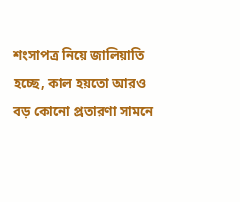শংসাপত্র নিয়ে জালিয়াতি হচ্ছে, কাল হয়তো আরও বড় কোনো প্রতারণা সামনে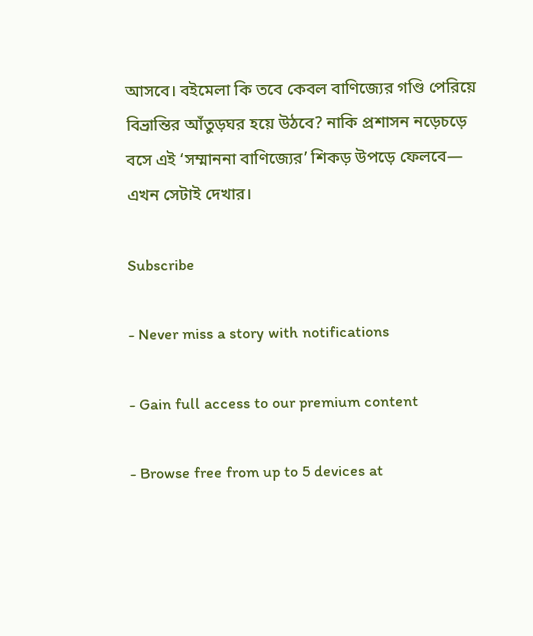আসবে। বইমেলা কি তবে কেবল বাণিজ্যের গণ্ডি পেরিয়ে বিভ্রান্তির আঁতুড়ঘর হয়ে উঠবে? নাকি প্রশাসন নড়েচড়ে বসে এই ‘সম্মাননা বাণিজ্যের’ শিকড় উপড়ে ফেলবে— এখন সেটাই দেখার।

Subscribe

- Never miss a story with notifications

- Gain full access to our premium content

- Browse free from up to 5 devices at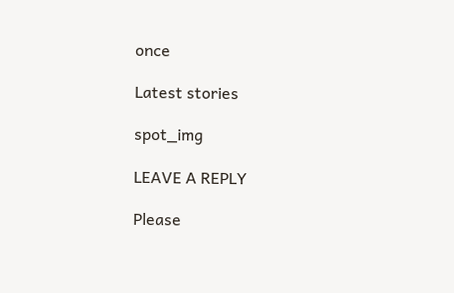once

Latest stories

spot_img

LEAVE A REPLY

Please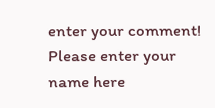enter your comment!
Please enter your name here